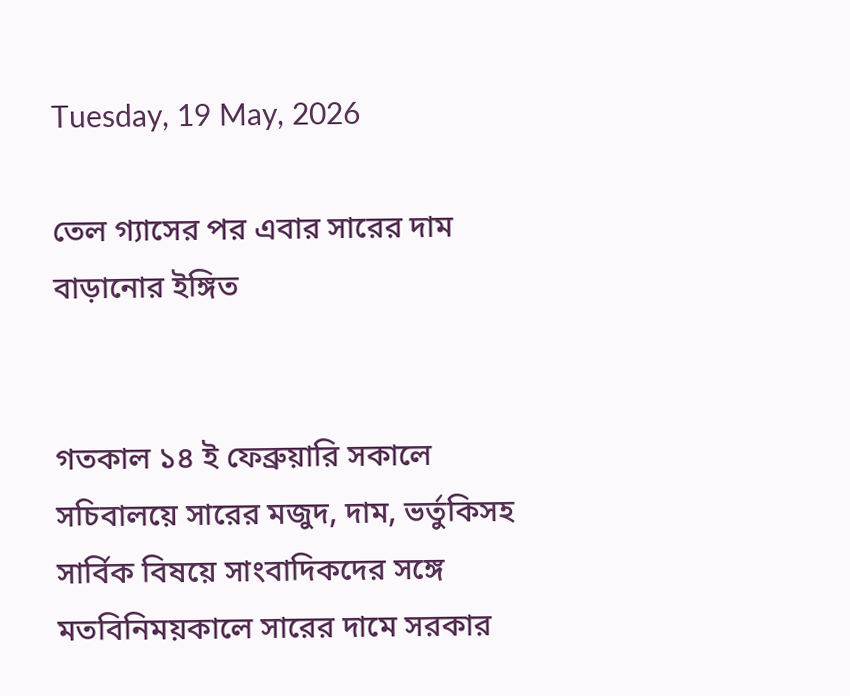Tuesday, 19 May, 2026

তেল গ্যাসের পর এবার সারের দাম বাড়ানোর ইঙ্গিত


গতকাল ১৪ ই ফেব্রুয়ারি সকালে সচিবালয়ে সারের মজুদ, দাম, ভর্তুকিসহ সার্বিক বিষয়ে সাংবাদিকদের সঙ্গে মতবিনিময়কালে সারের দামে সরকার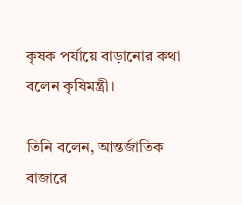কৃষক পর্যায়ে বাড়ানোর কথা বলেন কৃষিমন্ত্রী।

তিনি বলেন, আন্তর্জাতিক বাজারে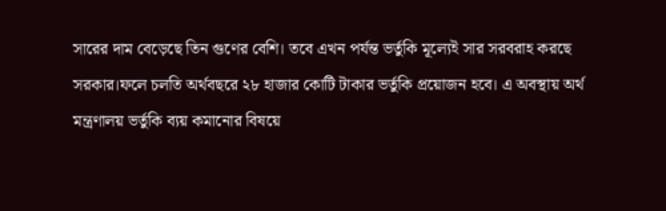সারের দাম বেড়েছে তিন গুণের বেশি। তবে এখন পর্যন্ত ভর্তুকি মূল্যেই সার সরবরাহ করছে সরকার।ফলে চলতি অর্থবছরে ২৮ হাজার কোটি টাকার ভর্তুকি প্রয়োজন হবে। এ অবস্থায় অর্থ মন্ত্রণালয় ভর্তুকি ব্যয় কমানোর বিষয়ে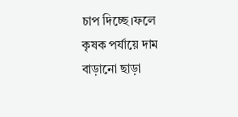চাপ দিচ্ছে।ফলে কৃষক পর্যায়ে দাম বাড়ানো ছাড়া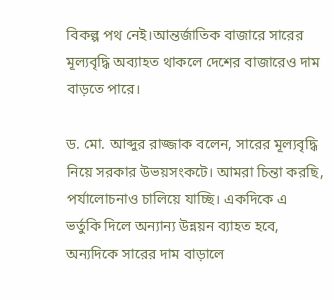বিকল্প পথ নেই।আন্তর্জাতিক বাজারে সারের মূল্যবৃদ্ধি অব্যাহত থাকলে দেশের বাজারেও দাম বাড়তে পারে।

ড. মো. আব্দুর রাজ্জাক বলেন, সারের মূল্যবৃদ্ধি নিয়ে সরকার উভয়সংকটে। আমরা চিন্তা করছি, পর্যালোচনাও চালিয়ে যাচ্ছি। একদিকে এ ভর্তুকি দিলে অন্যান্য উন্নয়ন ব্যাহত হবে, অন্যদিকে সারের দাম বাড়ালে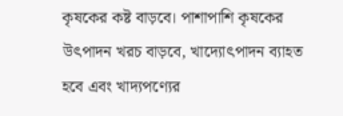কৃষকের কষ্ট বাড়বে। পাশাপাশি কৃষকের উৎপাদন খরচ বাড়বে, খাদ্যোৎপাদন ব্যাহত হবে এবং খাদ্যপণ্যের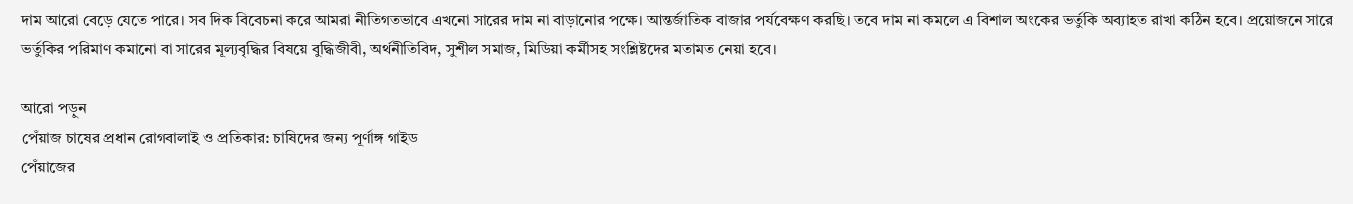দাম আরো বেড়ে যেতে পারে। সব দিক বিবেচনা করে আমরা নীতিগতভাবে এখনো সারের দাম না বাড়ানোর পক্ষে। আন্তর্জাতিক বাজার পর্যবেক্ষণ করছি। তবে দাম না কমলে এ বিশাল অংকের ভর্তুকি অব্যাহত রাখা কঠিন হবে। প্রয়োজনে সারে ভর্তুকির পরিমাণ কমানো বা সারের মূল্যবৃদ্ধির বিষয়ে বুদ্ধিজীবী, অর্থনীতিবিদ, সুশীল সমাজ, মিডিয়া কর্মীসহ সংশ্লিষ্টদের মতামত নেয়া হবে।

আরো পড়ুন
পেঁয়াজ চাষের প্রধান রোগবালাই ও প্রতিকার: চাষিদের জন্য পূর্ণাঙ্গ গাইড
পেঁয়াজের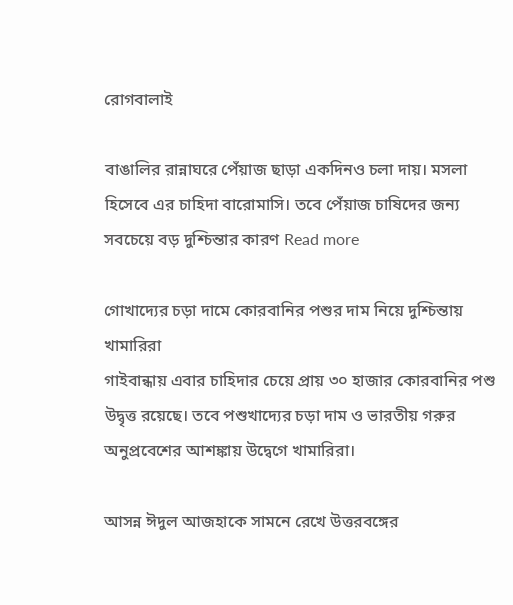রোগবালাই

বাঙালির রান্নাঘরে পেঁয়াজ ছাড়া একদিনও চলা দায়। মসলা হিসেবে এর চাহিদা বারোমাসি। তবে পেঁয়াজ চাষিদের জন্য সবচেয়ে বড় দুশ্চিন্তার কারণ Read more

গোখাদ্যের চড়া দামে কোরবানির পশুর দাম নিয়ে দুশ্চিন্তায় খামারিরা
গাইবান্ধায় এবার চাহিদার চেয়ে প্রায় ৩০ হাজার কোরবানির পশু উদ্বৃত্ত রয়েছে। তবে পশুখাদ্যের চড়া দাম ও ভারতীয় গরুর অনুপ্রবেশের আশঙ্কায় উদ্বেগে খামারিরা।

আসন্ন ঈদুল আজহাকে সামনে রেখে উত্তরবঙ্গের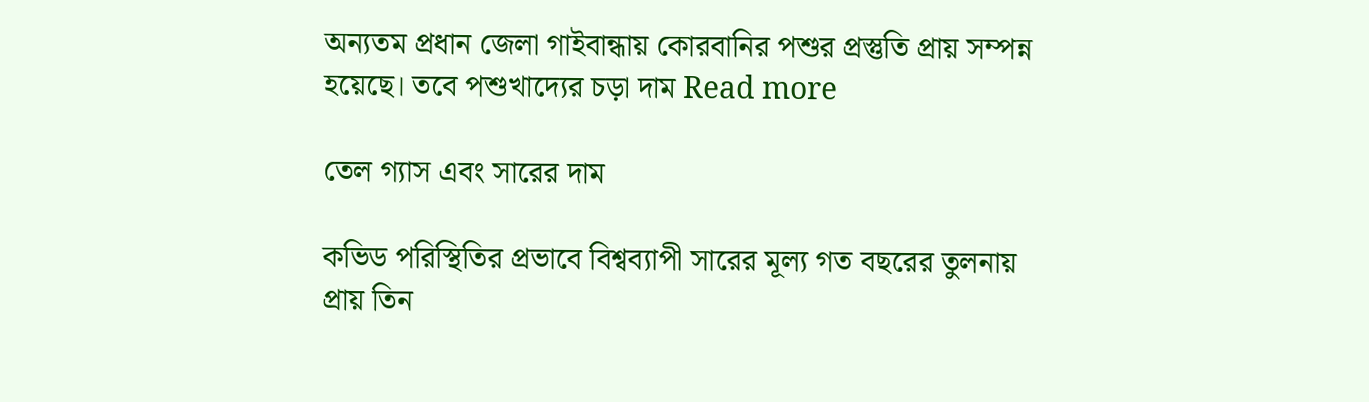অন্যতম প্রধান জেলা গাইবান্ধায় কোরবানির পশুর প্রস্তুতি প্রায় সম্পন্ন হয়েছে। তবে পশুখাদ্যের চড়া দাম Read more

তেল গ্যাস এবং সারের দাম

কভিড পরিস্থিতির প্রভাবে বিশ্বব্যাপী সারের মূল্য গত বছরের তুলনায় প্রায় তিন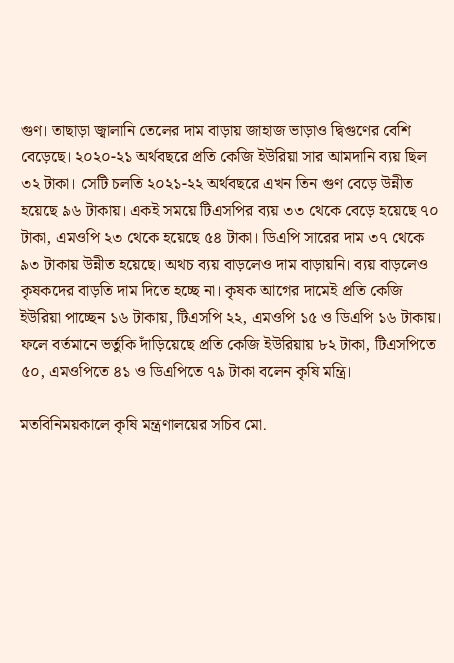গুণ। তাছাড়া জ্বালানি তেলের দাম বাড়ায় জাহাজ ভাড়াও দ্বিগুণের বেশি বেড়েছে। ২০২০-২১ অর্থবছরে প্রতি কেজি ইউরিয়া সার আমদানি ব্যয় ছিল ৩২ টাকা। সেটি চলতি ২০২১-২২ অর্থবছরে এখন তিন গুণ বেড়ে উন্নীত হয়েছে ৯৬ টাকায়। একই সময়ে টিএসপির ব্যয় ৩৩ থেকে বেড়ে হয়েছে ৭০ টাকা, এমওপি ২৩ থেকে হয়েছে ৫৪ টাকা। ডিএপি সারের দাম ৩৭ থেকে ৯৩ টাকায় উন্নীত হয়েছে। অথচ ব্যয় বাড়লেও দাম বাড়ায়নি। ব্যয় বাড়লেও কৃষকদের বাড়তি দাম দিতে হচ্ছে না। কৃষক আগের দামেই প্রতি কেজি ইউরিয়া পাচ্ছেন ১৬ টাকায়, টিএসপি ২২, এমওপি ১৫ ও ডিএপি ১৬ টাকায়। ফলে বর্তমানে ভর্তুকি দাঁড়িয়েছে প্রতি কেজি ইউরিয়ায় ৮২ টাকা, টিএসপিতে ৫০, এমওপিতে ৪১ ও ডিএপিতে ৭৯ টাকা বলেন কৃষি মন্ত্রি।

মতবিনিময়কালে কৃষি মন্ত্রণালয়ের সচিব মো.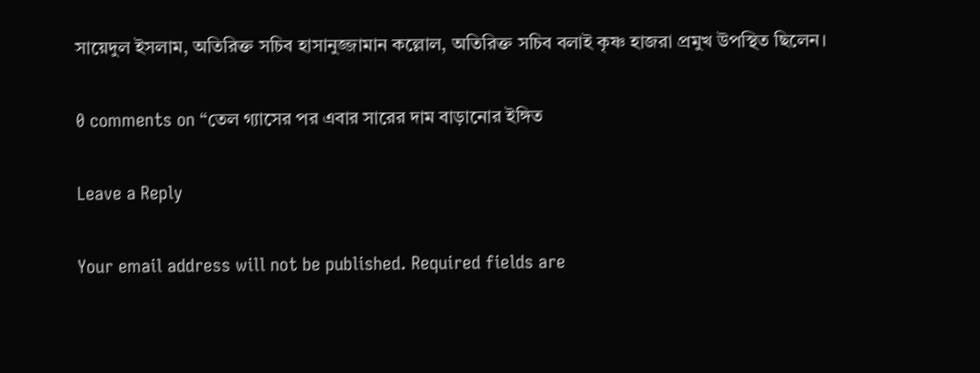সায়েদুল ইসলাম, অতিরিক্ত সচিব হাসানুজ্জামান কল্লোল, অতিরিক্ত সচিব বলাই কৃষ্ণ হাজরা প্রমুখ উপস্থিত ছিলেন।

0 comments on “তেল গ্যাসের পর এবার সারের দাম বাড়ানোর ইঙ্গিত

Leave a Reply

Your email address will not be published. Required fields are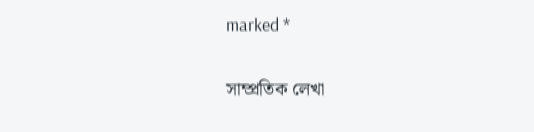marked *

সাম্প্রতিক লেখা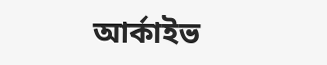আর্কাইভ